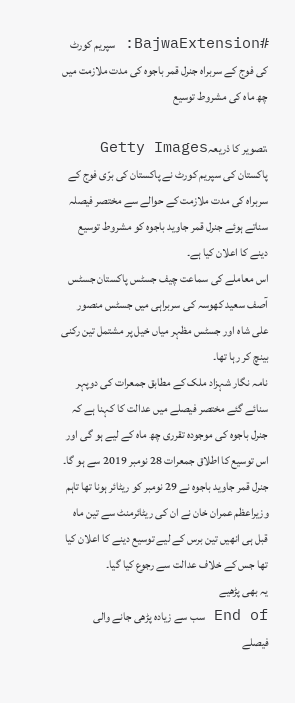#BajwaExtension: سپریم کورٹ کی فوج کے سربراہ جنرل قمر باجوہ کی مدت ملازمت میں چھ ماہ کی مشروط توسیع

،تصویر کا ذریعہGetty Images
پاکستان کی سپریم کورٹ نے پاکستان کی برّی فوج کے سربراہ کی مدت ملازمت کے حوالے سے مختصر فیصلہ سناتے ہوئے جنرل قمر جاوید باجوہ کو مشروط توسیع دینے کا اعلان کیا ہے۔
اس معاملے کی سماعت چیف جسٹس پاکستان جسٹس آصف سعید کھوسہ کی سربراہی میں جسٹس منصور علی شاہ اور جسٹس مظہر میاں خیل پر مشتمل تین رکنی بینچ کر رہا تھا۔
نامہ نگار شہزاد ملک کے مطابق جمعرات کی دوپہر سنائے گئے مختصر فیصلے میں عدالت کا کہنا ہے کہ جنرل باجوہ کی موجودہ تقرری چھ ماہ کے لیے ہو گی اور اس توسیع کا اطلاق جمعرات 28 نومبر 2019 سے ہو گا۔
جنرل قمر جاوید باجوہ نے 29 نومبر کو ریٹائر ہونا تھا تاہم وزیراعظم عمران خان نے ان کی ریٹائرمنٹ سے تین ماہ قبل ہی انھیں تین برس کے لیے توسیع دینے کا اعلان کیا تھا جس کے خلاف عدالت سے رجوع کیا گیا۔
یہ بھی پڑھیے
End of سب سے زیادہ پڑھی جانے والی
فیصلے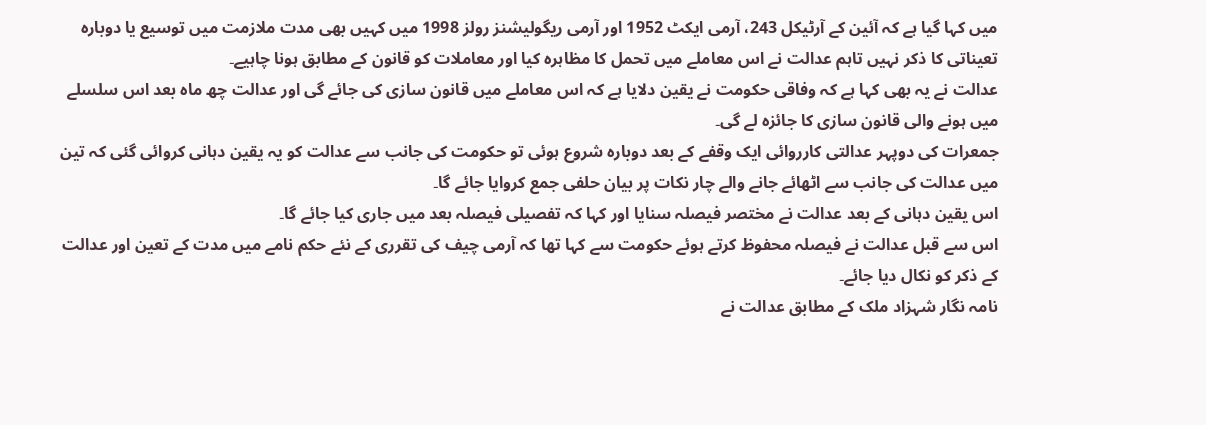میں کہا گیا ہے کہ آئین کے آرٹیکل 243، آرمی ایکٹ 1952 اور آرمی ریگولیشنز رولز 1998 میں کہیں بھی مدت ملازمت میں توسیع یا دوبارہ تعیناتی کا ذکر نہیں تاہم عدالت نے اس معاملے میں تحمل کا مظاہرہ کیا اور معاملات کو قانون کے مطابق ہونا چاہیے۔
عدالت نے یہ بھی کہا ہے کہ وفاقی حکومت نے یقین دلایا ہے کہ اس معاملے میں قانون سازی کی جائے گی اور عدالت چھ ماہ بعد اس سلسلے میں ہونے والی قانون سازی کا جائزہ لے گی۔
جمعرات کی دوپہر عدالتی کارروائی ایک وقفے کے بعد دوبارہ شروع ہوئی تو حکومت کی جانب سے عدالت کو یہ یقین دہانی کروائی گئی کہ تین میں عدالت کی جانب سے اٹھائے جانے والے چار نکات پر بیان حلفی جمع کروایا جائے گا۔
اس یقین دہانی کے بعد عدالت نے مختصر فیصلہ سنایا اور کہا کہ تفصیلی فیصلہ بعد میں جاری کیا جائے گا۔
اس سے قبل عدالت نے فیصلہ محفوظ کرتے ہوئے حکومت سے کہا تھا کہ آرمی چیف کی تقرری کے نئے حکم نامے میں مدت کے تعین اور عدالت کے ذکر کو نکال دیا جائے۔
نامہ نگار شہزاد ملک کے مطابق عدالت نے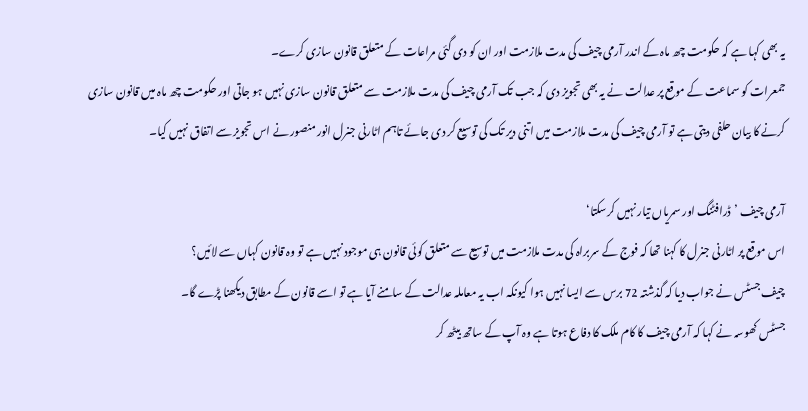یہ بھی کہا ہے کہ حکومت چھ ماہ کے اندر آرمی چیف کی مدت ملازمت اور ان کو دی گئی مراعات کے متعلق قانون سازی کرے۔
جمعرات کو سماعت کے موقع پر عدالت نے یہ بھی تجویز دی کہ جب تک آرمی چیف کی مدت ملازمت سے متعلق قانون سازی نہیں ہو جاتی اور حکومت چھ ماہ میں قانون سازی کرنے کا بیان حلفی دیتی ہے تو آرمی چیف کی مدت ملازمت میں اتنی دیر تک کی توسیع کر دی جائے تاہم اٹارنی جنرل انور منصور نے اس تجویز سے اتفاق نہیں کیا۔

آرمی چیف ’ڈرافٹنگ اور سمریاں تیار نہیں کرسکتا‘
اس موقع پر اٹارنی جنرل کا کہنا تھا کہ فوج کے سربراہ کی مدت ملازمت میں توسیع سے متعلق کوئی قانون ہی موجود نہیں ہے تو وہ قانون کہاں سے لائیں؟
چیف جسٹس نے جواب دیا کہ گذشتہ 72 برس سے ایسا نہیں ہوا کیونکہ اب یہ معاملہ عدالت کے سامنے آیا ہے تو اسے قانون کے مطابق دیکھنا پڑے گا۔
جسٹس کھوسہ نے کہا کہ آرمی چیف کا کام ملک کا دفاع ہوتا ہے وہ آپ کے ساتھ بیٹھ کر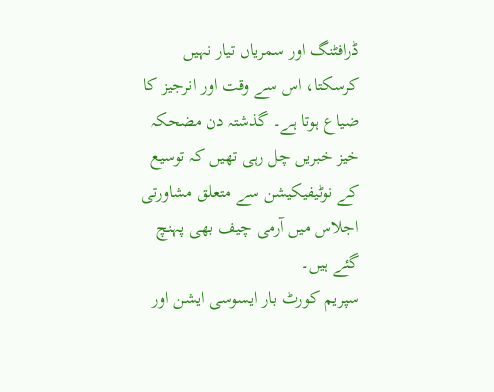ڈرافٹنگ اور سمریاں تیار نہیں کرسکتا، اس سے وقت اور انرجیز کا ضیاع ہوتا ہے۔ گذشتہ دن مضحکہ خیز خبریں چل رہی تھیں کہ توسیع کے نوٹیفیکیشن سے متعلق مشاورتی اجلاس میں آرمی چیف بھی پہنچ گئے ہیں۔
سپریم کورٹ بار ایسوسی ایشن اور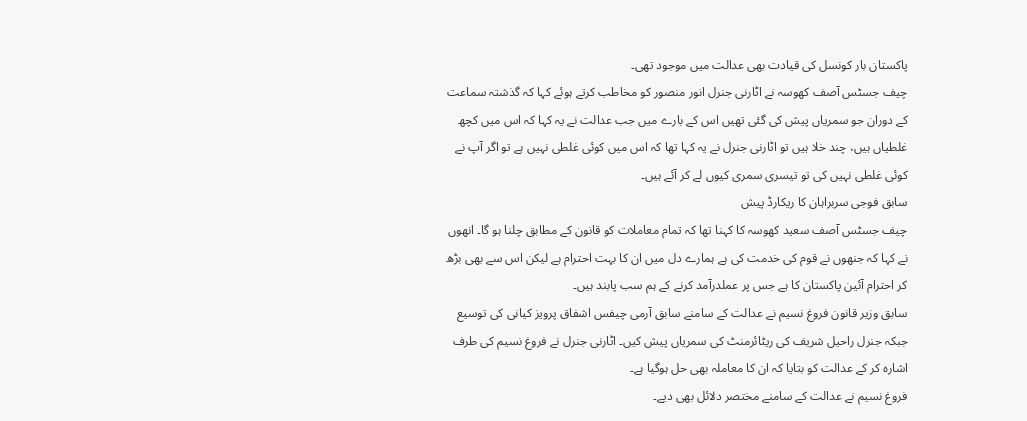پاکستان بار کونسل کی قیادت بھی عدالت میں موجود تھی۔
چیف جسٹس آصف کھوسہ نے اٹارنی جنرل انور منصور کو مخاطب کرتے ہوئے کہا کہ گذشتہ سماعت کے دوران جو سمریاں پیش کی گئی تھیں اس کے بارے میں جب عدالت نے یہ کہا کہ اس میں کچھ غلطیاں ہیں، چند خلا ہیں تو اٹارنی جنرل نے یہ کہا تھا کہ اس میں کوئی غلطی نہیں ہے تو اگر آپ نے کوئی غلطی نہیں کی تو تیسری سمری کیوں لے کر آئے ہیں۔
سابق فوجی سربراہان کا ریکارڈ پیش
چیف جسٹس آصف سعید کھوسہ کا کہنا تھا کہ تمام معاملات کو قانون کے مطابق چلنا ہو گا۔ انھوں نے کہا کہ جنھوں نے قوم کی خدمت کی ہے ہمارے دل میں ان کا بہت احترام ہے لیکن اس سے بھی بڑھ کر احترام آئین پاکستان کا ہے جس پر عملدرآمد کرنے کے ہم سب پابند ہیں۔
سابق وزیر قانون فروغ نسیم نے عدالت کے سامنے سابق آرمی چیفس اشفاق پرویز کیانی کی توسیع جبکہ جنرل راحیل شریف کی ریٹائرمنٹ کی سمریاں پیش کیں۔ اٹارنی جنرل نے فروغ نسیم کی طرف اشارہ کر کے عدالت کو بتایا کہ ان کا معاملہ بھی حل ہوگیا ہے۔
فروغ نسیم نے عدالت کے سامنے مختصر دلائل بھی دیے۔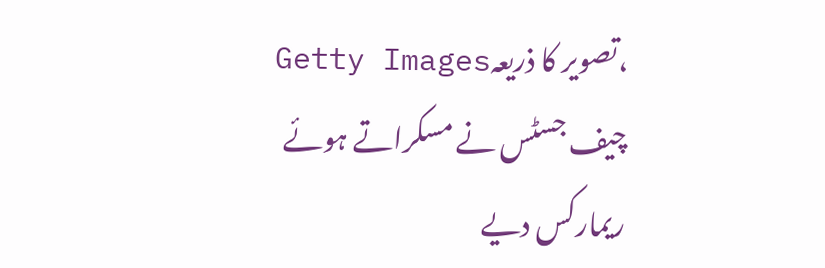،تصویر کا ذریعہGetty Images
چیف جسٹس نے مسکراتے ہوئے ریمارکس دیے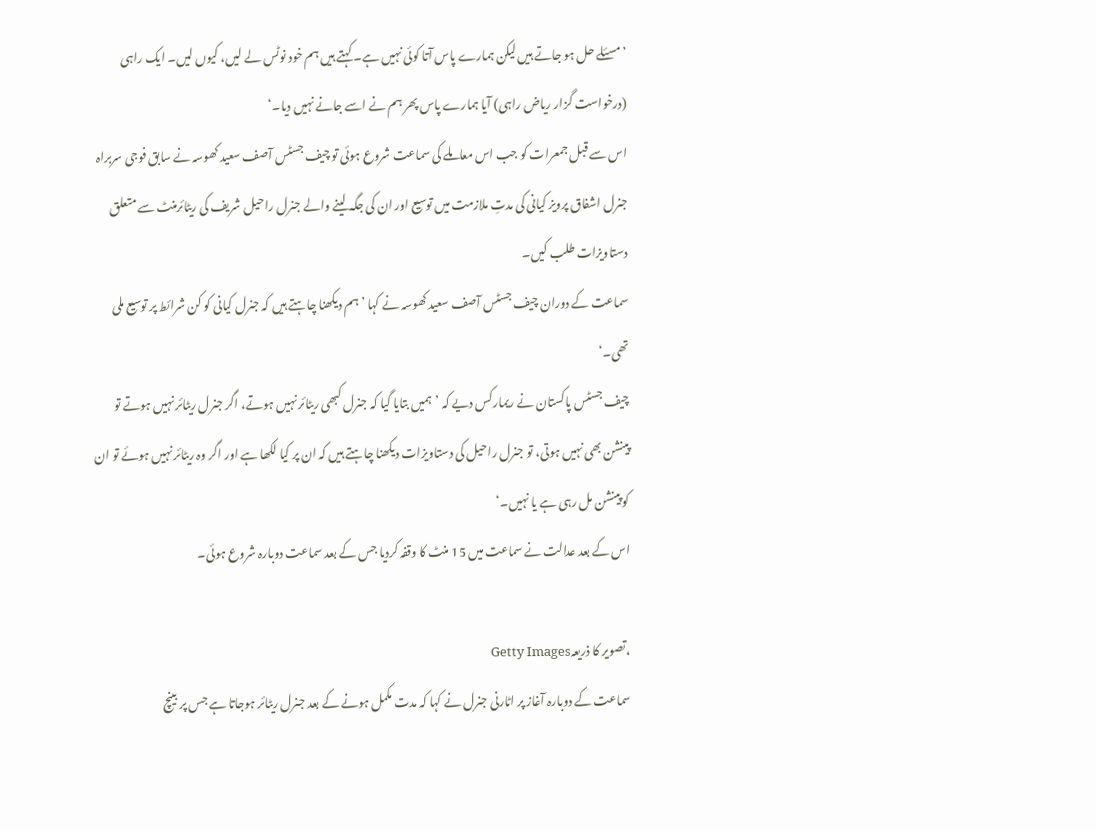’مسئلے حل ہو جاتے ہیں لیکن ہمارے پاس آتا کوئی نہیں ہے۔ کہتے ہیں ہم خود نوٹس لے لیں، کیوں لیں۔ ایک راہی (درخواست گزار ریاض راہی) آیا ہمارے پاس پھر ہم نے اسے جانے نہیں دیا۔‘
اس سے قبل جمعرات کو جب اس معاملے کی سماعت شروع ہوئی تو چیف جسٹس آصف سعید کھوسہ نے سابق فوجی سربراہ جنرل اشفاق پرویز کیانی کی مدتِ ملازمت میں توسیع اور ان کی جگہ لینے والے جنرل راحیل شریف کی ریٹائرمنٹ سے متعلق دستاویزات طلب کیں۔
سماعت کے دوران چیف جسٹس آصف سعید کھوسہ نے کہا ’ہم دیکھنا چاہتے ہیں کہ جنرل کیانی کو کن شرائط پر توسیع ملی تھی۔‘
چیف جسٹس پاکستان نے ریمارکس دیے کہ ’ہمیں بتایا گیا کہ جنرل کبھی ریٹائر نہیں ہوتے، اگر جنرل ریٹائر نہیں ہوتے تو پینشن بھی نہیں ہوتی، تو جنرل راحیل کی دستاویزات دیکھنا چاہتے ہیں کہ ان پر کیا لکھا ہے اور اگر وہ ریٹائر نہیں ہوئے تو ان کو پینشن مل رہی ہے یا نہیں۔‘
اس کے بعد عدالت نے سماعت میں 15 منٹ کا وقفہ کردیا جس کے بعد سماعت دوبارہ شروع ہوئی۔

،تصویر کا ذریعہGetty Images
سماعت کے دوبارہ آغاز پر اٹارنی جنرل نے کہا کہ مدت مکمل ہونے کے بعد جنرل ریٹائر ہوجاتا ہے جس پر بینچ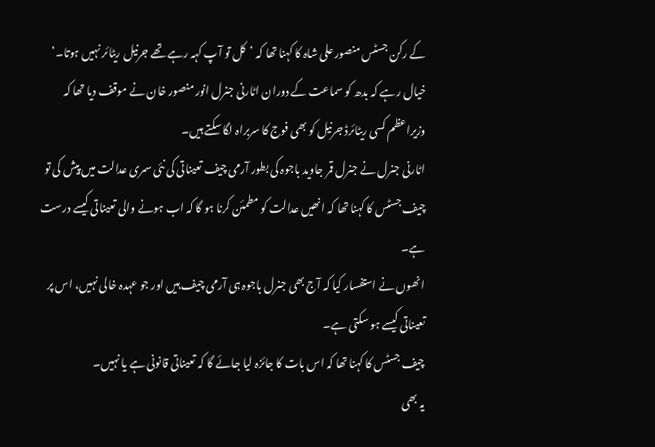کے رکن جسٹس منصور علی شاہ کا کہنا تھا کہ ’کل تو آپ کہہ رہے تھے جرنیل ریٹائر نہیں ہوتا۔‘
خیال رہے کہ بدھ کو سماعت کے دوران اٹارنی جنرل انور منصور خان نے موقف دیا تھا کہ وزیراعظم کسی ریٹائرڈ جرنیل کو بھی فوج کا سربراہ لگا سکتے ہیں۔
اٹارنی جنرل نے جنرل قمر جاوید باجوہ کی بطور آرمی چیف تعیناتی کی نئی سمری عدالت میں پیش کی تو چیف جسٹس کا کہنا تھا کہ انھیں عدالت کو مطمئن کرنا ہو گا کہ اب ہونے والی تعیناتی کیسے درست ہے۔
انھوں نے استفسار کیا کہ آج بھی جنرل باجوہ ہی آرمی چیف ہیں اور جو عہدہ خالی نہیں، اس پر تعیناتی کیسے ہو سکتی ہے۔
چیف جسٹس کا کہنا تھا کہ اس بات کا جائزہ لیا جائے گا کہ تعیناتی قانونی ہے یا نہیں۔
یہ بھی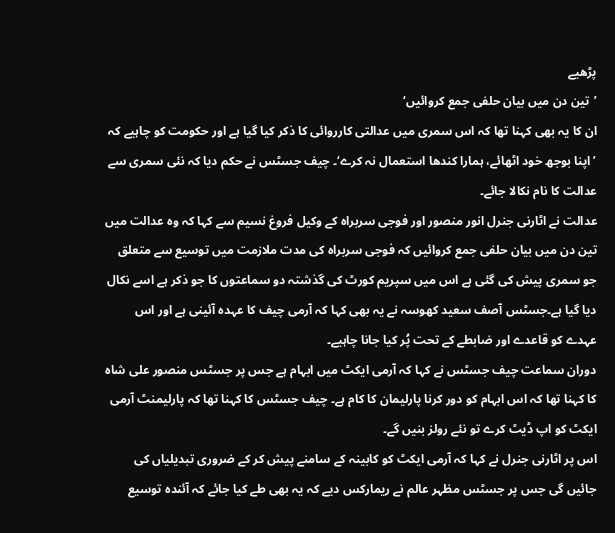پڑھیے
’تین دن میں بیان حلفی جمع کروائیں‘
ان کا یہ بھی کہنا تھا کہ اس سمری میں عدالتی کارروائی کا ذکر کیا گیا ہے اور حکومت کو چاہیے کہ ’اپنا بوجھ خود اٹھائے، ہمارا کندھا استعمال نہ کرے‘۔ چیف جسٹس نے حکم دیا کہ نئی سمری سے عدالت کا نام نکالا جائے۔
عدالت نے اٹارنی جنرل انور منصور اور فوجی سربراہ کے وکیل فروغ نسیم سے کہا کہ وہ عدالت میں تین دن میں بیان حلفی جمع کروائیں کہ فوجی سربراہ کی مدت ملازمت میں توسیع سے متعلق جو سمری پیش کی گئی ہے اس میں سپریم کورٹ کی گذشتہ دو سماعتوں کا جو ذکر ہے اسے نکال دیا گیا ہے۔جسٹس آصف سعید کھوسہ نے یہ بھی کہا کہ آرمی چیف کا عہدہ آئینی ہے اور اس عہدے کو قاعدے اور ضابطے کے تحت پُر کیا جانا چاہیے۔
دوران سماعت چیف جسٹس نے کہا کہ آرمی ایکٹ میں ابہام ہے جس پر جسٹس منصور علی شاہ کا کہنا تھا کہ اس ابہام کو دور کرنا پارلیمان کا کام ہے۔ چیف جسٹس کا کہنا تھا کہ پارلیمنٹ آرمی ایکٹ کو اپ ڈیٹ کرے تو نئے رولز بنیں گے۔
اس پر اٹارنی جنرل نے کہا کہ آرمی ایکٹ کو کابینہ کے سامنے پیش کر کے ضروری تبدیلیاں کی جائیں گی جس پر جسٹس مظہر عالم نے ریمارکس دیے کہ یہ بھی طے کیا جائے کہ آئندہ توسیع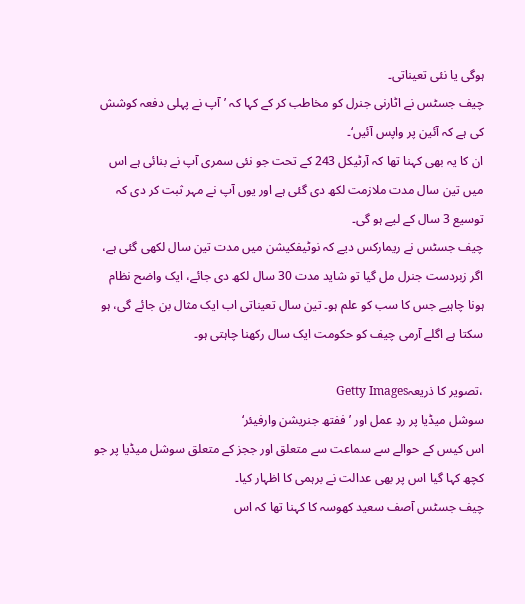ہوگی یا نئی تعیناتی۔
چیف جسٹس نے اٹارنی جنرل کو مخاطب کر کے کہا کہ ’آپ نے پہلی دفعہ کوشش کی ہے کہ آئین پر واپس آئیں‘۔
ان کا یہ بھی کہنا تھا کہ آرٹیکل 243 کے تحت جو نئی سمری آپ نے بنائی ہے اس میں تین سال مدت ملازمت لکھ دی گئی ہے اور یوں آپ نے مہر ثبت کر دی کہ توسیع 3 سال کے لیے ہو گی۔
چیف جسٹس نے ریمارکس دیے کہ نوٹیفکیشن میں مدت تین سال لکھی گئی ہے، اگر زبردست جنرل مل گیا تو شاید مدت 30 سال لکھ دی جائے، ایک واضح نظام ہونا چاہیے جس کا سب کو علم ہو۔ تین سال تعیناتی اب ایک مثال بن جائے گی، ہو سکتا ہے اگلے آرمی چیف کو حکومت ایک سال رکھنا چاہتی ہو۔

،تصویر کا ذریعہGetty Images
سوشل میڈیا پر ردِ عمل اور ’ففتھ جنریشن وارفیئر‘
اس کیس کے حوالے سے سماعت سے متعلق اور ججز کے متعلق سوشل میڈیا پر جو کچھ کہا گیا اس پر بھی عدالت نے برہمی کا اظہار کیا۔
چیف جسٹس آصف سعید کھوسہ کا کہنا تھا کہ اس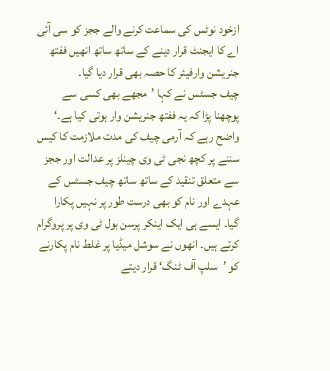ازخود نوٹس کی سماعت کرنے والے ججز کو سی آئی اے کا ایجنٹ قرار دینے کے ساتھ ساتھ انھیں ففتھ جنریشن وارفیئر کا حصہ بھی قرار دیا گیا۔
چیف جسٹس نے کہا ’مجھے بھی کسی سے پوچھنا پڑا کہ یہ ففتھ جنریشن وار ہوتی کیا ہے۔‘
واضح رہے کہ آرمی چیف کی مدت ملازمت کا کیس سننے پر کچھ نجی ٹی وی چینلز پر عدالت اور ججز سے متعلق تنقید کے ساتھ ساتھ چیف جسٹس کے عہدے اور نام کو بھی درست طور پر نہیں پکارا گیا۔ ایسے ہی ایک اینکر پرسن بول ٹی وی پر پروگرام کرتے ہیں۔ انھوں نے سوشل میڈیا پر غلط نام پکارنے کو ’سلپ آف ٹنگ‘ قرار دیتے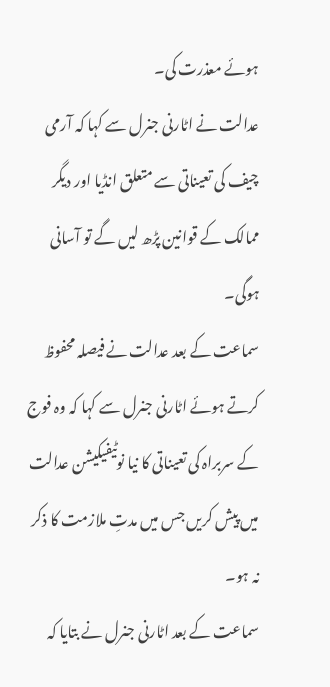ہوئے معذرت کی۔
عدالت نے اٹارنی جنرل سے کہا کہ آرمی چیف کی تعیناتی سے متعلق انڈیا اور دیگر ممالک کے قوانین پڑھ لیں گے تو آسانی ہوگی۔
سماعت کے بعد عدالت نے فیصلہ محفوظ کرتے ہوئے اٹارنی جنرل سے کہا کہ وہ فوج کے سربراہ کی تعیناتی کا نیا نوٹیفیکیشن عدالت میں پیش کریں جس میں مدتِ ملازمت کا ذکر نہ ہو۔
سماعت کے بعد اٹارنی جنرل نے بتایا کہ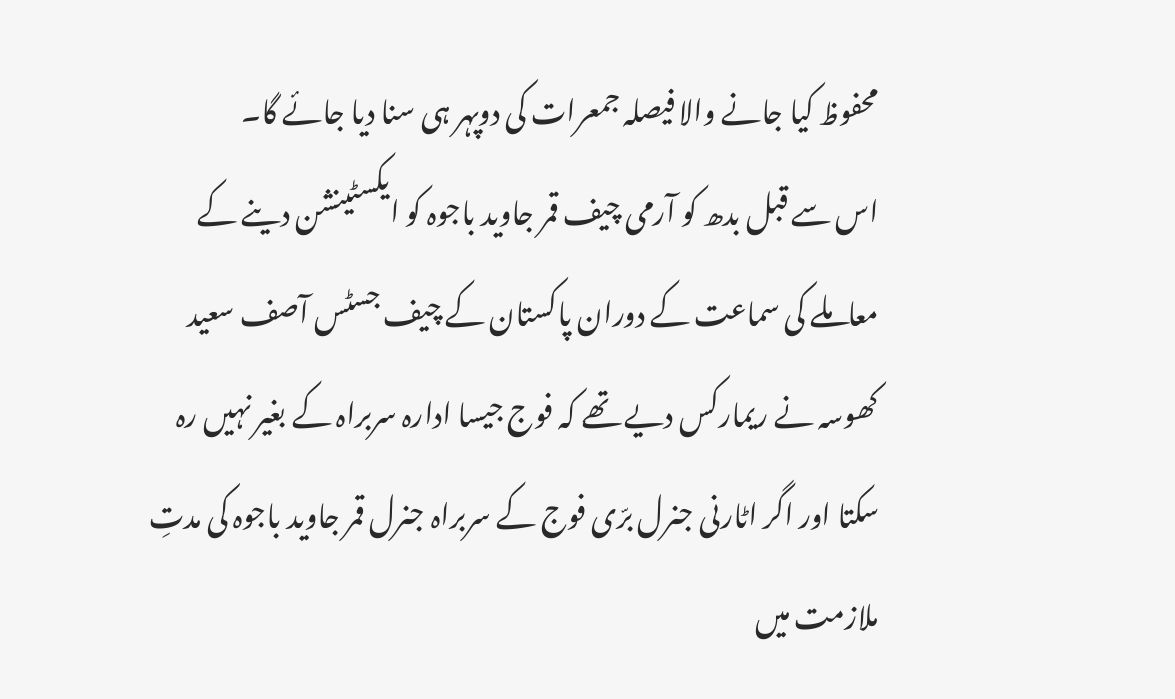محفوظ کیا جانے والا فیصلہ جمعرات کی دوپہر ہی سنا دیا جائے گا۔
اس سے قبل بدھ کو آرمی چیف قمر جاوید باجوہ کو ایکسٹینشن دینے کے معاملے کی سماعت کے دوران پاکستان کے چیف جسٹس آصف سعید کھوسہ نے ریمارکس دیے تھے کہ فوج جیسا ادارہ سربراہ کے بغیر نہیں رہ سکتا اور اگر اٹارنی جنرل برّی فوج کے سربراہ جنرل قمر جاوید باجوہ کی مدتِ ملازمت میں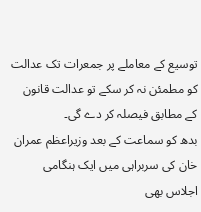توسیع کے معاملے پر جمعرات تک عدالت کو مطمئن نہ کر سکے تو عدالت قانون کے مطابق فیصلہ کر دے گی۔
بدھ کو سماعت کے بعد وزیراعظم عمران خان کی سربراہی میں ایک ہنگامی اجلاس بھی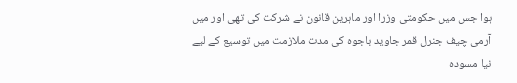ہوا جس میں حکومتی وزرا اور ماہرین قانون نے شرکت کی تھی اور میں آرمی چیف جنرل قمر جاوید باجوہ کی مدت ملازمت میں توسیع کے لیے نیا مسودہ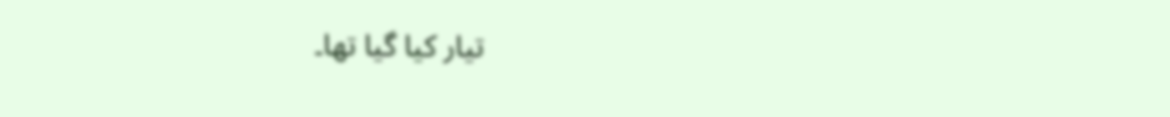تیار کیا گیا تھا۔